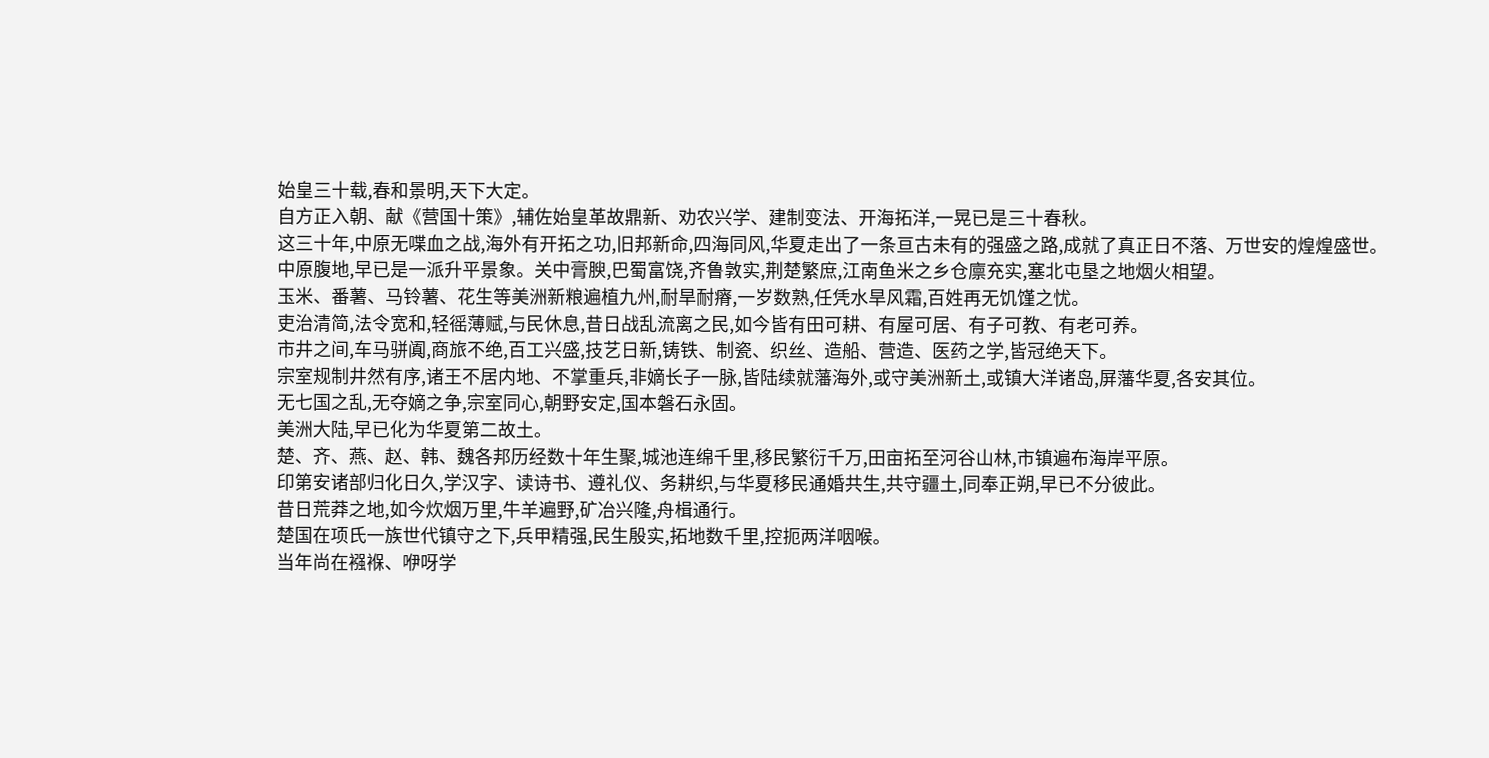始皇三十载,春和景明,天下大定。
自方正入朝、献《营国十策》,辅佐始皇革故鼎新、劝农兴学、建制变法、开海拓洋,一晃已是三十春秋。
这三十年,中原无喋血之战,海外有开拓之功,旧邦新命,四海同风,华夏走出了一条亘古未有的强盛之路,成就了真正日不落、万世安的煌煌盛世。
中原腹地,早已是一派升平景象。关中膏腴,巴蜀富饶,齐鲁敦实,荆楚繁庶,江南鱼米之乡仓廪充实,塞北屯垦之地烟火相望。
玉米、番薯、马铃薯、花生等美洲新粮遍植九州,耐旱耐瘠,一岁数熟,任凭水旱风霜,百姓再无饥馑之忧。
吏治清简,法令宽和,轻徭薄赋,与民休息,昔日战乱流离之民,如今皆有田可耕、有屋可居、有子可教、有老可养。
市井之间,车马骈阗,商旅不绝,百工兴盛,技艺日新,铸铁、制瓷、织丝、造船、营造、医药之学,皆冠绝天下。
宗室规制井然有序,诸王不居内地、不掌重兵,非嫡长子一脉,皆陆续就藩海外,或守美洲新土,或镇大洋诸岛,屏藩华夏,各安其位。
无七国之乱,无夺嫡之争,宗室同心,朝野安定,国本磐石永固。
美洲大陆,早已化为华夏第二故土。
楚、齐、燕、赵、韩、魏各邦历经数十年生聚,城池连绵千里,移民繁衍千万,田亩拓至河谷山林,市镇遍布海岸平原。
印第安诸部归化日久,学汉字、读诗书、遵礼仪、务耕织,与华夏移民通婚共生,共守疆土,同奉正朔,早已不分彼此。
昔日荒莽之地,如今炊烟万里,牛羊遍野,矿冶兴隆,舟楫通行。
楚国在项氏一族世代镇守之下,兵甲精强,民生殷实,拓地数千里,控扼两洋咽喉。
当年尚在襁褓、咿呀学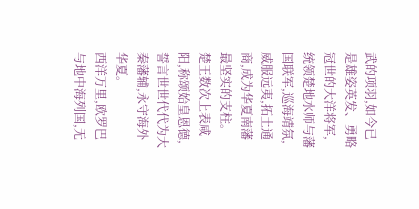武的项羽,如今已是雄姿英发、勇略冠世的大洋将军,统领楚地水师与藩国联军,巡海靖氛,威服远夷,拓土通商,成为华夏南藩最坚实的支柱。
楚王数次上表咸阳,称颂始皇恩德,誓言世世代代为大秦藩辅,永守海外华夏。
西洋万里,欧罗巴与地中海列国,无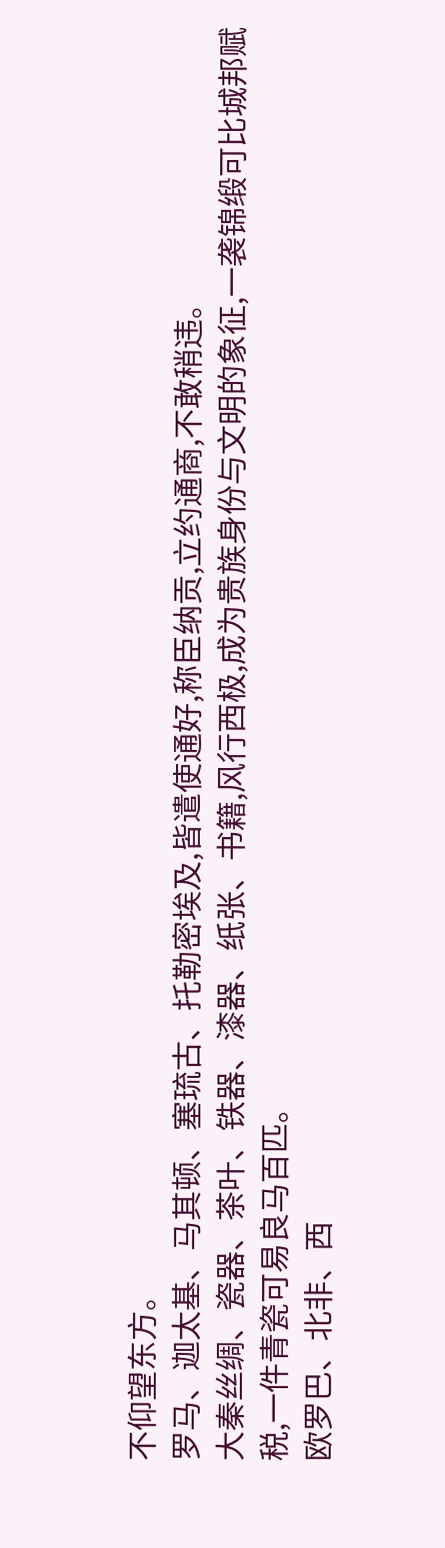不仰望东方。
罗马、迦太基、马其顿、塞琉古、托勒密埃及,皆遣使通好,称臣纳贡,立约通商,不敢稍违。
大秦丝绸、瓷器、茶叶、铁器、漆器、纸张、书籍,风行西极,成为贵族身份与文明的象征,一袭锦缎可比城邦赋税,一件青瓷可易良马百匹。
欧罗巴、北非、西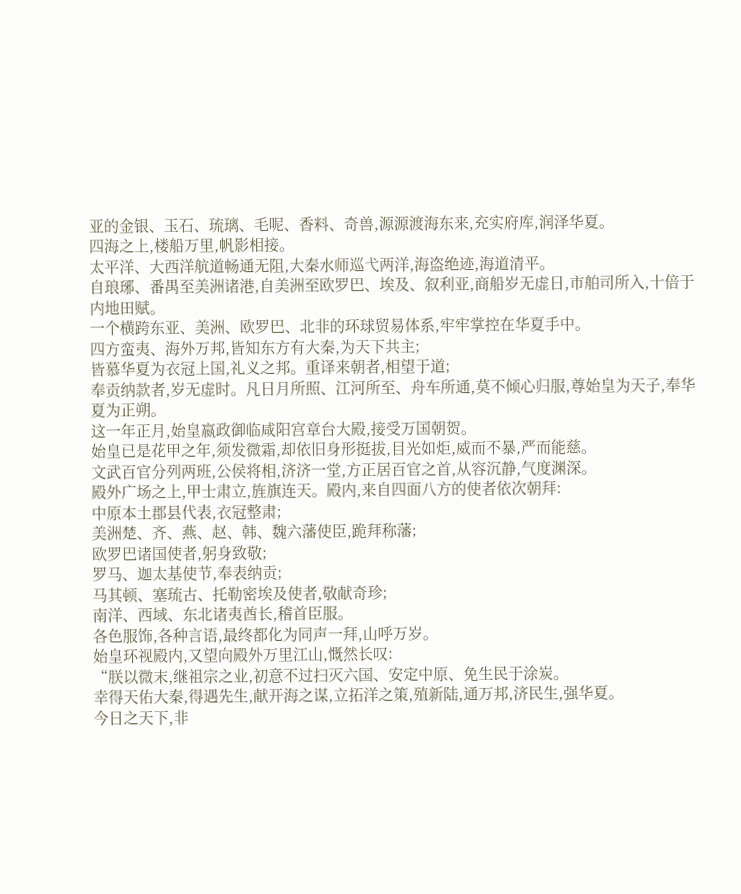亚的金银、玉石、琉璃、毛呢、香料、奇兽,源源渡海东来,充实府库,润泽华夏。
四海之上,楼船万里,帆影相接。
太平洋、大西洋航道畅通无阻,大秦水师巡弋两洋,海盗绝迹,海道清平。
自琅琊、番禺至美洲诸港,自美洲至欧罗巴、埃及、叙利亚,商船岁无虚日,市舶司所入,十倍于内地田赋。
一个横跨东亚、美洲、欧罗巴、北非的环球贸易体系,牢牢掌控在华夏手中。
四方蛮夷、海外万邦,皆知东方有大秦,为天下共主;
皆慕华夏为衣冠上国,礼义之邦。重译来朝者,相望于道;
奉贡纳款者,岁无虚时。凡日月所照、江河所至、舟车所通,莫不倾心归服,尊始皇为天子,奉华夏为正朔。
这一年正月,始皇嬴政御临咸阳宫章台大殿,接受万国朝贺。
始皇已是花甲之年,须发微霜,却依旧身形挺拔,目光如炬,威而不暴,严而能慈。
文武百官分列两班,公侯将相,济济一堂,方正居百官之首,从容沉静,气度渊深。
殿外广场之上,甲士肃立,旌旗连天。殿内,来自四面八方的使者依次朝拜:
中原本土郡县代表,衣冠整肃;
美洲楚、齐、燕、赵、韩、魏六藩使臣,跪拜称藩;
欧罗巴诸国使者,躬身致敬;
罗马、迦太基使节,奉表纳贡;
马其顿、塞琉古、托勒密埃及使者,敬献奇珍;
南洋、西域、东北诸夷酋长,稽首臣服。
各色服饰,各种言语,最终都化为同声一拜,山呼万岁。
始皇环视殿内,又望向殿外万里江山,慨然长叹:
“朕以微末,继祖宗之业,初意不过扫灭六国、安定中原、免生民于涂炭。
幸得天佑大秦,得遇先生,献开海之谋,立拓洋之策,殖新陆,通万邦,济民生,强华夏。
今日之天下,非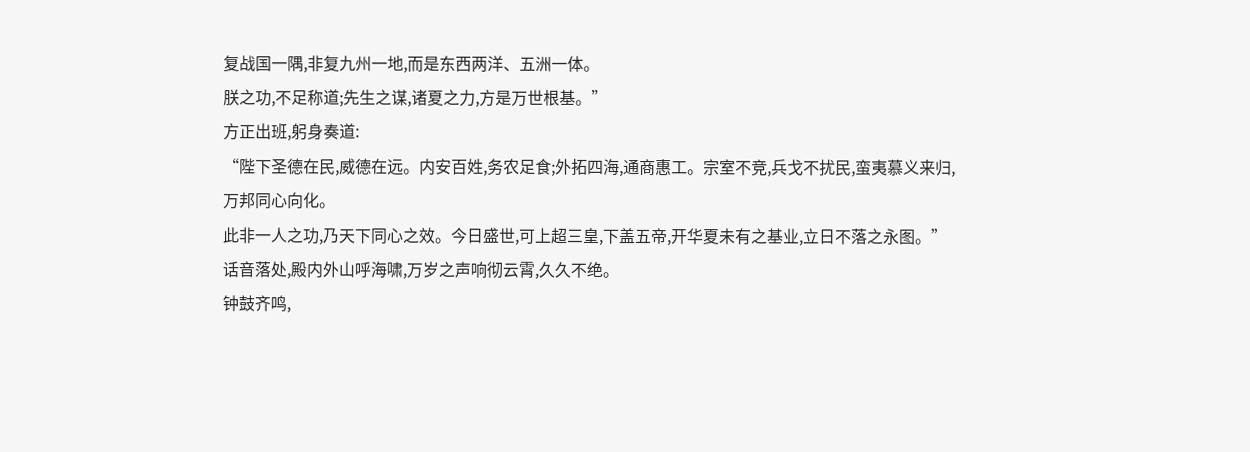复战国一隅,非复九州一地,而是东西两洋、五洲一体。
朕之功,不足称道;先生之谋,诸夏之力,方是万世根基。”
方正出班,躬身奏道:
“陛下圣德在民,威德在远。内安百姓,务农足食;外拓四海,通商惠工。宗室不竞,兵戈不扰民,蛮夷慕义来归,万邦同心向化。
此非一人之功,乃天下同心之效。今日盛世,可上超三皇,下盖五帝,开华夏未有之基业,立日不落之永图。”
话音落处,殿内外山呼海啸,万岁之声响彻云霄,久久不绝。
钟鼓齐鸣,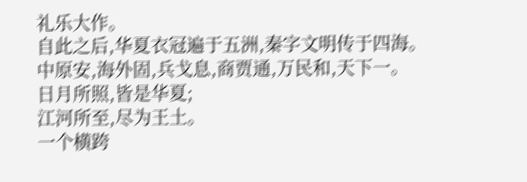礼乐大作。
自此之后,华夏衣冠遍于五洲,秦字文明传于四海。
中原安,海外固,兵戈息,商贾通,万民和,天下一。
日月所照,皆是华夏;
江河所至,尽为王土。
一个横跨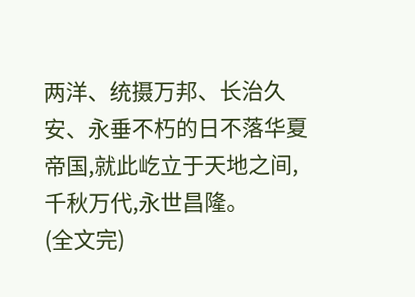两洋、统摄万邦、长治久安、永垂不朽的日不落华夏帝国,就此屹立于天地之间,千秋万代,永世昌隆。
(全文完)